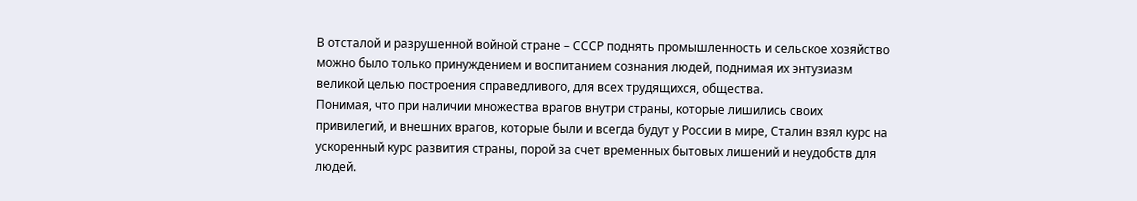В отсталой и разрушенной войной стране – СССР поднять промышленность и сельское хозяйство можно было только принуждением и воспитанием сознания людей, поднимая их энтузиазм великой целью построения справедливого, для всех трудящихся, общества.
Понимая, что при наличии множества врагов внутри страны, которые лишились своих привилегий, и внешних врагов, которые были и всегда будут у России в мире, Сталин взял курс на ускоренный курс развития страны, порой за счет временных бытовых лишений и неудобств для людей.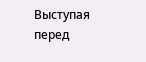Выступая перед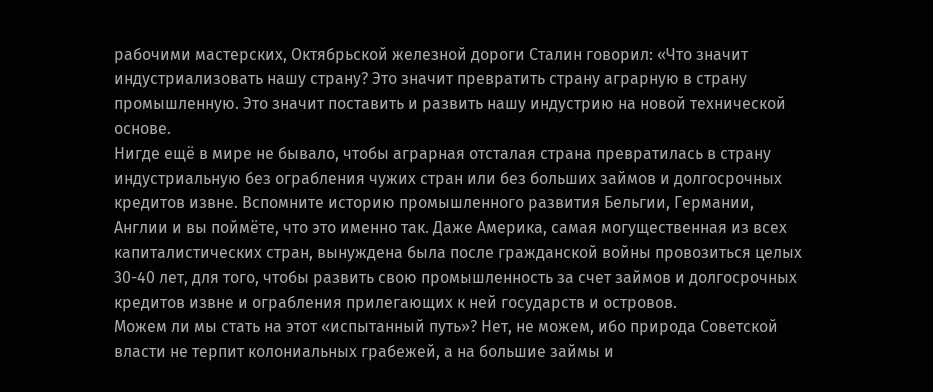рабочими мастерских, Октябрьской железной дороги Сталин говорил: «Что значит индустриализовать нашу страну? Это значит превратить страну аграрную в страну промышленную. Это значит поставить и развить нашу индустрию на новой технической основе.
Нигде ещё в мире не бывало, чтобы аграрная отсталая страна превратилась в страну индустриальную без ограбления чужих стран или без больших займов и долгосрочных кредитов извне. Вспомните историю промышленного развития Бельгии, Германии, Англии и вы поймёте, что это именно так. Даже Америка, самая могущественная из всех капиталистических стран, вынуждена была после гражданской войны провозиться целых 30-40 лет, для того, чтобы развить свою промышленность за счет займов и долгосрочных кредитов извне и ограбления прилегающих к ней государств и островов.
Можем ли мы стать на этот «испытанный путь»? Нет, не можем, ибо природа Советской власти не терпит колониальных грабежей, а на большие займы и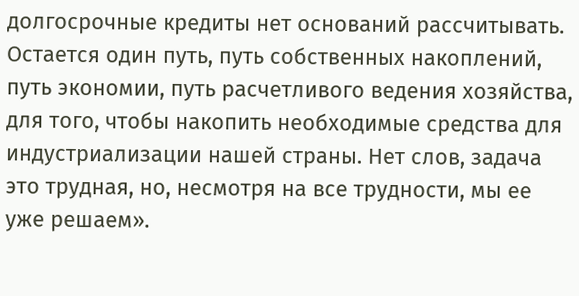долгосрочные кредиты нет оснований рассчитывать.
Остается один путь, путь собственных накоплений, путь экономии, путь расчетливого ведения хозяйства, для того, чтобы накопить необходимые средства для индустриализации нашей страны. Нет слов, задача это трудная, но, несмотря на все трудности, мы ее уже решаем».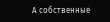А собственные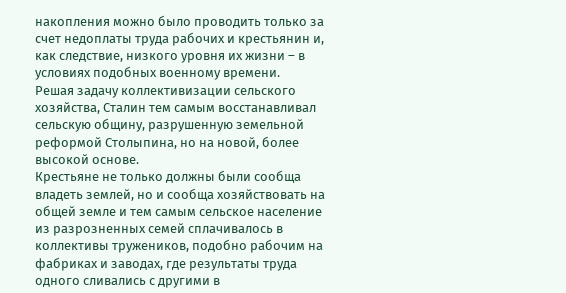накопления можно было проводить только за счет недоплаты труда рабочих и крестьянин и, как следствие, низкого уровня их жизни – в условиях подобных военному времени.
Решая задачу коллективизации сельского хозяйства, Сталин тем самым восстанавливал сельскую общину, разрушенную земельной реформой Столыпина, но на новой, более высокой основе.
Крестьяне не только должны были сообща владеть землей, но и сообща хозяйствовать на общей земле и тем самым сельское население из разрозненных семей сплачивалось в коллективы тружеников, подобно рабочим на фабриках и заводах, где результаты труда одного сливались с другими в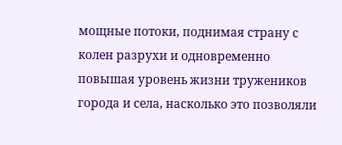мощные потоки, поднимая страну с колен разрухи и одновременно повышая уровень жизни тружеников города и села, насколько это позволяли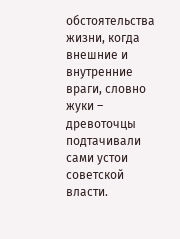обстоятельства жизни, когда внешние и внутренние враги, словно жуки – древоточцы подтачивали сами устои советской власти.